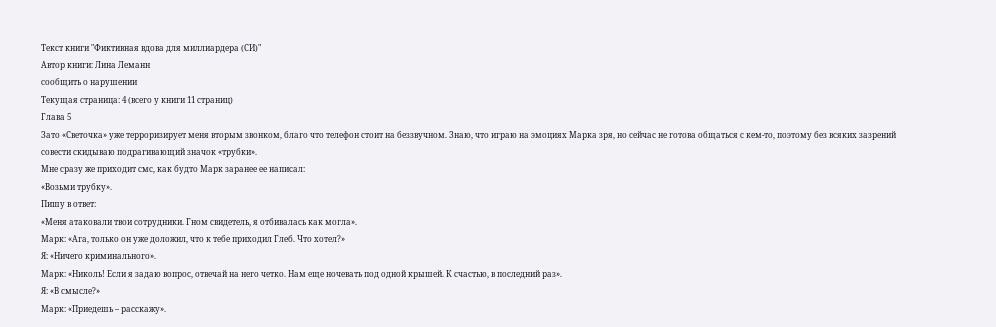Текст книги "Фиктивная вдова для миллиардера (СИ)"
Автор книги: Лина Леманн
сообщить о нарушении
Текущая страница: 4 (всего у книги 11 страниц)
Глава 5
Зато «Светочка» уже терроризирует меня вторым звонком, благо что телефон стоит на беззвучном. Знаю, что играю на эмоциях Марка зря, но сейчас не готова общаться с кем-то, поэтому без всяких зазрений совести скидываю подрагивающий значок «трубки».
Мне сразу же приходит смс, как будто Марк заранее ее написал:
«Возьми трубку».
Пишу в ответ:
«Меня атаковали твои сотрудники. Гном свидетель, я отбивалась как могла».
Марк: «Ага, только он уже доложил, что к тебе приходил Глеб. Что хотел?»
Я: «Ничего криминального».
Марк: «Николь! Если я задаю вопрос, отвечай на него четко. Нам еще ночевать под одной крышей. К счастью, в последний раз».
Я: «В смысле?»
Марк: «Приедешь – расскажу».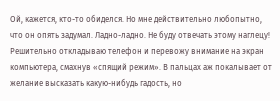Ой, кажется, кто-то обиделся. Но мне действительно любопытно, что он опять задумал. Ладно-ладно. Не буду отвечать этому наглецу! Решительно откладываю телефон и перевожу внимание на экран компьютера, смахнув «спящий режим». В пальцах аж покалывает от желание высказать какую-нибудь гадость, но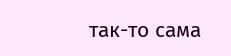так-то сама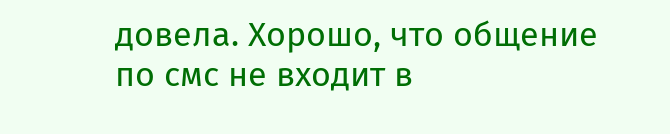довела. Хорошо, что общение по смс не входит в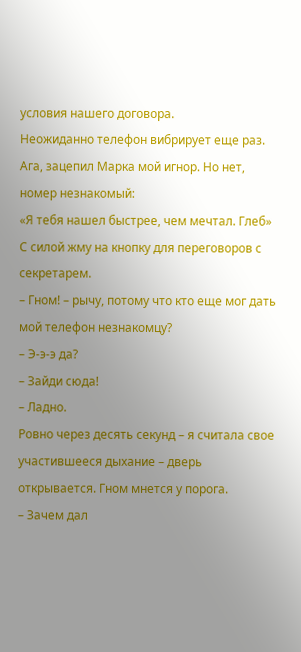условия нашего договора.
Неожиданно телефон вибрирует еще раз. Ага, зацепил Марка мой игнор. Но нет, номер незнакомый:
«Я тебя нашел быстрее, чем мечтал. Глеб»
С силой жму на кнопку для переговоров с секретарем.
– Гном! – рычу, потому что кто еще мог дать мой телефон незнакомцу?
– Э-э-э да?
– Зайди сюда!
– Ладно.
Ровно через десять секунд – я считала свое участившееся дыхание – дверь открывается. Гном мнется у порога.
– Зачем дал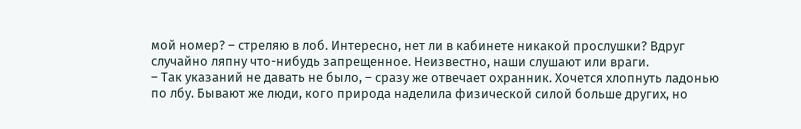мой номер? – стреляю в лоб. Интересно, нет ли в кабинете никакой прослушки? Вдруг случайно ляпну что-нибудь запрещенное. Неизвестно, наши слушают или враги.
– Так указаний не давать не было, – сразу же отвечает охранник. Хочется хлопнуть ладонью по лбу. Бывают же люди, кого природа наделила физической силой больше других, но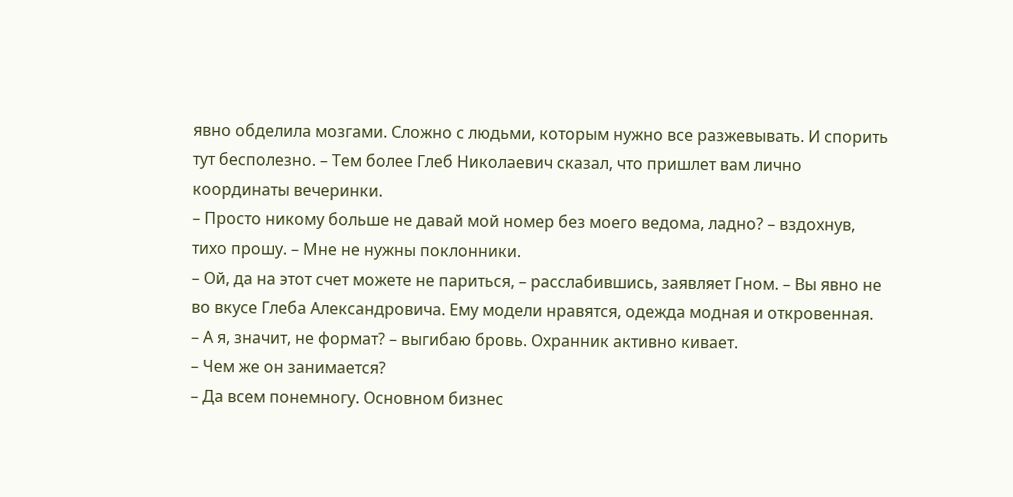явно обделила мозгами. Сложно с людьми, которым нужно все разжевывать. И спорить тут бесполезно. – Тем более Глеб Николаевич сказал, что пришлет вам лично координаты вечеринки.
– Просто никому больше не давай мой номер без моего ведома, ладно? – вздохнув, тихо прошу. – Мне не нужны поклонники.
– Ой, да на этот счет можете не париться, – расслабившись, заявляет Гном. – Вы явно не во вкусе Глеба Александровича. Ему модели нравятся, одежда модная и откровенная.
– А я, значит, не формат? – выгибаю бровь. Охранник активно кивает.
– Чем же он занимается?
– Да всем понемногу. Основном бизнес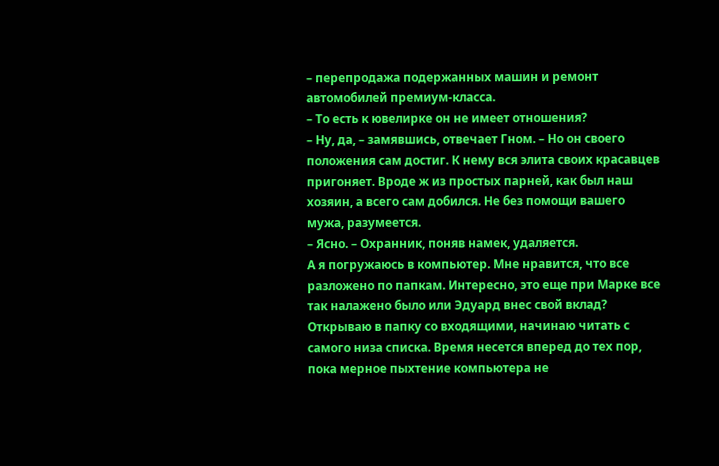– перепродажа подержанных машин и ремонт автомобилей премиум-класса.
– То есть к ювелирке он не имеет отношения?
– Ну, да, – замявшись, отвечает Гном. – Но он своего положения сам достиг. К нему вся элита своих красавцев пригоняет. Вроде ж из простых парней, как был наш хозяин, а всего сам добился. Не без помощи вашего мужа, разумеется.
– Ясно. – Охранник, поняв намек, удаляется.
А я погружаюсь в компьютер. Мне нравится, что все разложено по папкам. Интересно, это еще при Марке все так налажено было или Эдуард внес свой вклад? Открываю в папку со входящими, начинаю читать с самого низа списка. Время несется вперед до тех пор, пока мерное пыхтение компьютера не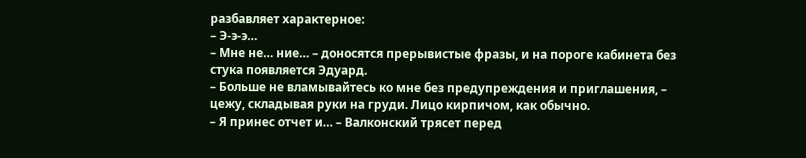разбавляет характерное:
– Э-э-э…
– Мне не… ние… – доносятся прерывистые фразы, и на пороге кабинета без стука появляется Эдуард.
– Больше не вламывайтесь ко мне без предупреждения и приглашения, – цежу, складывая руки на груди. Лицо кирпичом, как обычно.
– Я принес отчет и… – Валконский трясет перед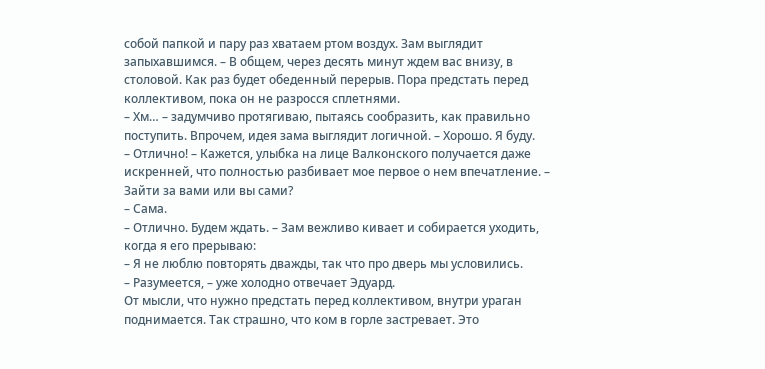собой папкой и пару раз хватаем ртом воздух. Зам выглядит запыхавшимся. – В общем, через десять минут ждем вас внизу, в столовой. Как раз будет обеденный перерыв. Пора предстать перед коллективом, пока он не разросся сплетнями.
– Хм… – задумчиво протягиваю, пытаясь сообразить, как правильно поступить. Впрочем, идея зама выглядит логичной. – Хорошо. Я буду.
– Отлично! – Кажется, улыбка на лице Валконского получается даже искренней, что полностью разбивает мое первое о нем впечатление. – Зайти за вами или вы сами?
– Сама.
– Отлично. Будем ждать. – Зам вежливо кивает и собирается уходить, когда я его прерываю:
– Я не люблю повторять дважды, так что про дверь мы условились.
– Разумеется, – уже холодно отвечает Эдуард.
От мысли, что нужно предстать перед коллективом, внутри ураган поднимается. Так страшно, что ком в горле застревает. Это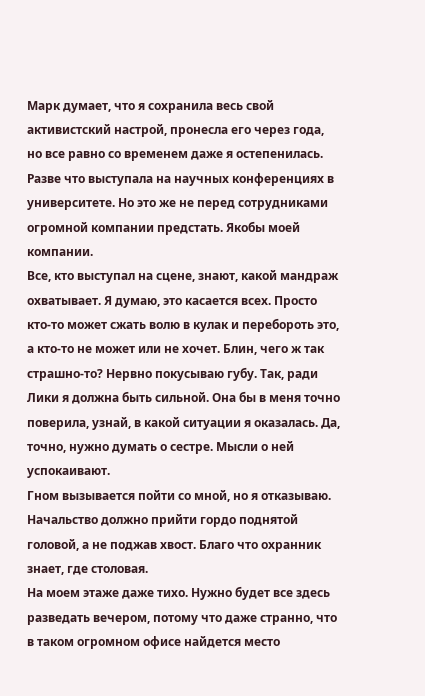Марк думает, что я сохранила весь свой активистский настрой, пронесла его через года, но все равно со временем даже я остепенилась. Разве что выступала на научных конференциях в университете. Но это же не перед сотрудниками огромной компании предстать. Якобы моей компании.
Все, кто выступал на сцене, знают, какой мандраж охватывает. Я думаю, это касается всех. Просто кто-то может сжать волю в кулак и перебороть это, а кто-то не может или не хочет. Блин, чего ж так страшно-то? Нервно покусываю губу. Так, ради Лики я должна быть сильной. Она бы в меня точно поверила, узнай, в какой ситуации я оказалась. Да, точно, нужно думать о сестре. Мысли о ней успокаивают.
Гном вызывается пойти со мной, но я отказываю. Начальство должно прийти гордо поднятой головой, а не поджав хвост. Благо что охранник знает, где столовая.
На моем этаже даже тихо. Нужно будет все здесь разведать вечером, потому что даже странно, что в таком огромном офисе найдется место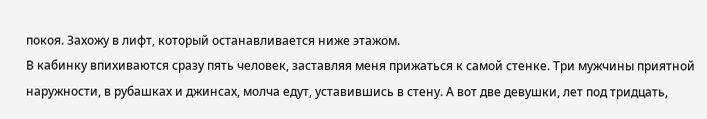покоя. Захожу в лифт, который останавливается ниже этажом.
В кабинку впихиваются сразу пять человек, заставляя меня прижаться к самой стенке. Три мужчины приятной наружности, в рубашках и джинсах, молча едут, уставившись в стену. А вот две девушки, лет под тридцать,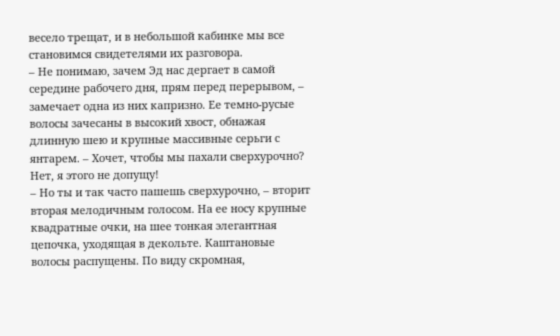весело трещат, и в небольшой кабинке мы все становимся свидетелями их разговора.
– Не понимаю, зачем Эд нас дергает в самой середине рабочего дня, прям перед перерывом, – замечает одна из них капризно. Ее темно-русые волосы зачесаны в высокий хвост, обнажая длинную шею и крупные массивные серьги с янтарем. – Хочет, чтобы мы пахали сверхурочно? Нет, я этого не допущу!
– Но ты и так часто пашешь сверхурочно, – вторит вторая мелодичным голосом. На ее носу крупные квадратные очки, на шее тонкая элегантная цепочка, уходящая в декольте. Каштановые волосы распущены. По виду скромная,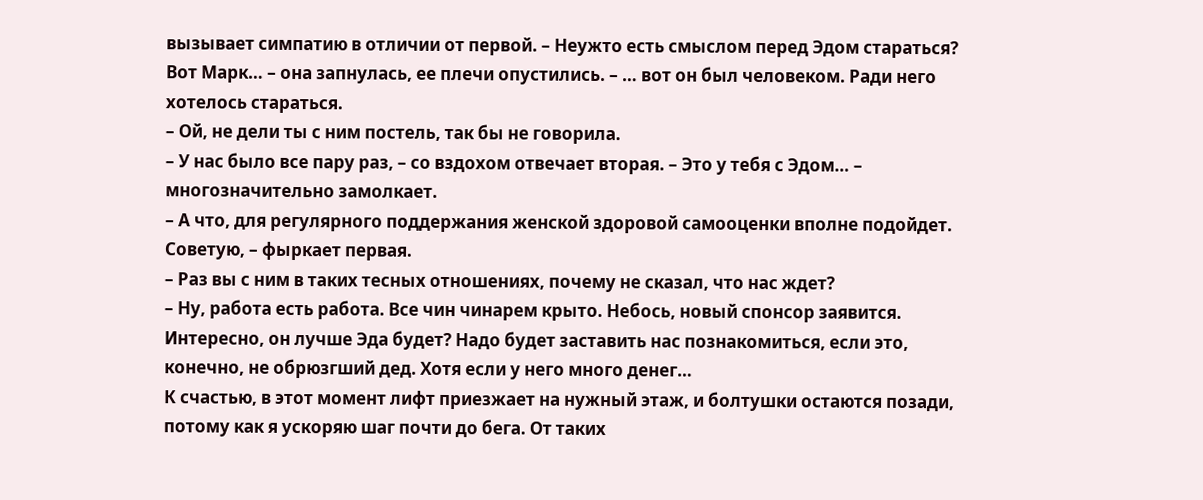вызывает симпатию в отличии от первой. – Неужто есть смыслом перед Эдом стараться? Вот Марк… – она запнулась, ее плечи опустились. – … вот он был человеком. Ради него хотелось стараться.
– Ой, не дели ты с ним постель, так бы не говорила.
– У нас было все пару раз, – со вздохом отвечает вторая. – Это у тебя с Эдом… – многозначительно замолкает.
– А что, для регулярного поддержания женской здоровой самооценки вполне подойдет. Советую, – фыркает первая.
– Раз вы с ним в таких тесных отношениях, почему не сказал, что нас ждет?
– Ну, работа есть работа. Все чин чинарем крыто. Небось, новый спонсор заявится. Интересно, он лучше Эда будет? Надо будет заставить нас познакомиться, если это, конечно, не обрюзгший дед. Хотя если у него много денег…
К счастью, в этот момент лифт приезжает на нужный этаж, и болтушки остаются позади, потому как я ускоряю шаг почти до бега. От таких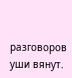разговоров уши вянут.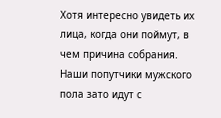Хотя интересно увидеть их лица, когда они поймут, в чем причина собрания. Наши попутчики мужского пола зато идут с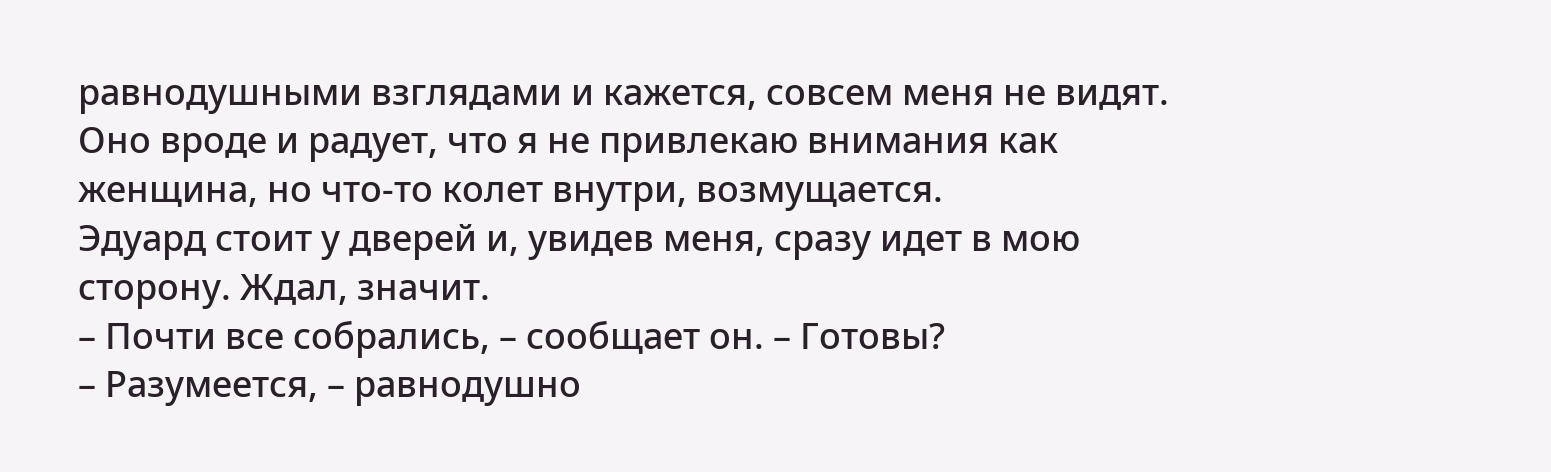равнодушными взглядами и кажется, совсем меня не видят. Оно вроде и радует, что я не привлекаю внимания как женщина, но что-то колет внутри, возмущается.
Эдуард стоит у дверей и, увидев меня, сразу идет в мою сторону. Ждал, значит.
– Почти все собрались, – сообщает он. – Готовы?
– Разумеется, – равнодушно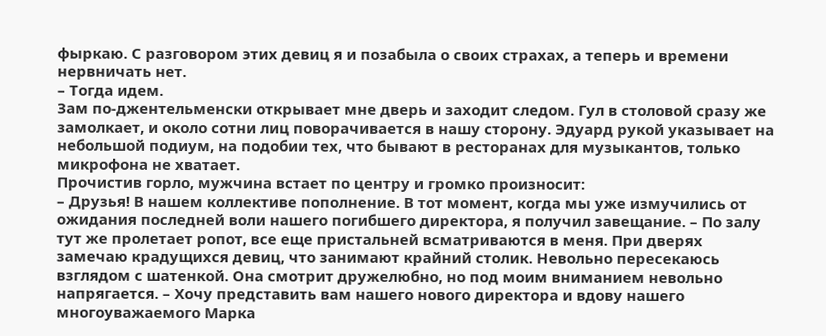фыркаю. С разговором этих девиц я и позабыла о своих страхах, а теперь и времени нервничать нет.
– Тогда идем.
Зам по-джентельменски открывает мне дверь и заходит следом. Гул в столовой сразу же замолкает, и около сотни лиц поворачивается в нашу сторону. Эдуард рукой указывает на небольшой подиум, на подобии тех, что бывают в ресторанах для музыкантов, только микрофона не хватает.
Прочистив горло, мужчина встает по центру и громко произносит:
– Друзья! В нашем коллективе пополнение. В тот момент, когда мы уже измучились от ожидания последней воли нашего погибшего директора, я получил завещание. – По залу тут же пролетает ропот, все еще пристальней всматриваются в меня. При дверях замечаю крадущихся девиц, что занимают крайний столик. Невольно пересекаюсь взглядом с шатенкой. Она смотрит дружелюбно, но под моим вниманием невольно напрягается. – Хочу представить вам нашего нового директора и вдову нашего многоуважаемого Марка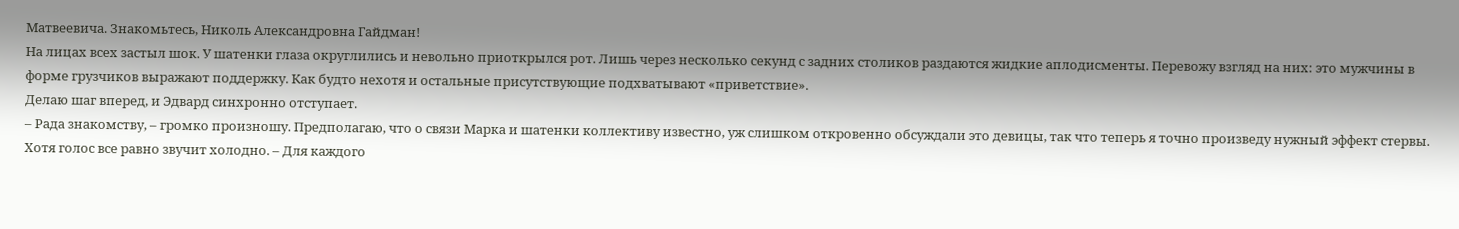Матвеевича. Знакомьтесь, Николь Александровна Гайдман!
На лицах всех застыл шок. У шатенки глаза округлились и невольно приоткрылся рот. Лишь через несколько секунд с задних столиков раздаются жидкие аплодисменты. Перевожу взгляд на них: это мужчины в форме грузчиков выражают поддержку. Как будто нехотя и остальные присутствующие подхватывают «приветствие».
Делаю шаг вперед, и Эдвард синхронно отступает.
– Рада знакомству, – громко произношу. Предполагаю, что о связи Марка и шатенки коллективу известно, уж слишком откровенно обсуждали это девицы, так что теперь я точно произведу нужный эффект стервы. Хотя голос все равно звучит холодно. – Для каждого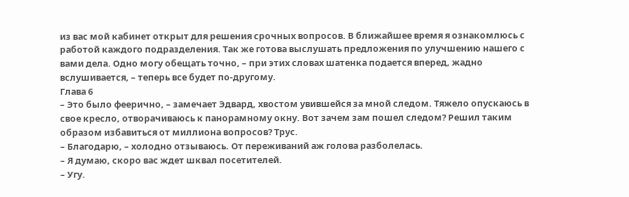из вас мой кабинет открыт для решения срочных вопросов. В ближайшее время я ознакомлюсь с работой каждого подразделения. Так же готова выслушать предложения по улучшению нашего с вами дела. Одно могу обещать точно, – при этих словах шатенка подается вперед, жадно вслушивается, – теперь все будет по-другому.
Глава 6
– Это было феерично, – замечает Эдвард, хвостом увившейся за мной следом. Тяжело опускаюсь в свое кресло, отворачиваюсь к панорамному окну. Вот зачем зам пошел следом? Решил таким образом избавиться от миллиона вопросов? Трус.
– Благодарю, – холодно отзываюсь. От переживаний аж голова разболелась.
– Я думаю, скоро вас ждет шквал посетителей.
– Угу.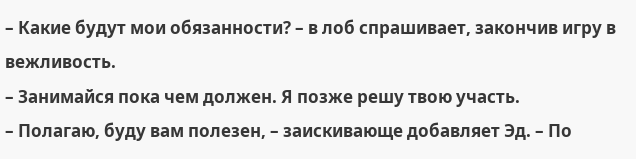– Какие будут мои обязанности? – в лоб спрашивает, закончив игру в вежливость.
– Занимайся пока чем должен. Я позже решу твою участь.
– Полагаю, буду вам полезен, – заискивающе добавляет Эд. – По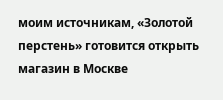моим источникам, «Золотой перстень» готовится открыть магазин в Москве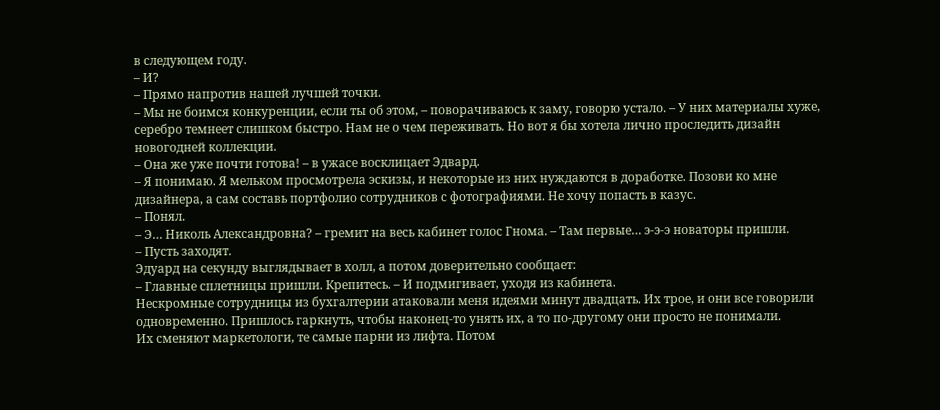в следующем году.
– И?
– Прямо напротив нашей лучшей точки.
– Мы не боимся конкуренции, если ты об этом, – поворачиваюсь к заму, говорю устало. – У них материалы хуже, серебро темнеет слишком быстро. Нам не о чем переживать. Но вот я бы хотела лично проследить дизайн новогодней коллекции.
– Она же уже почти готова! – в ужасе восклицает Эдвард.
– Я понимаю. Я мельком просмотрела эскизы, и некоторые из них нуждаются в доработке. Позови ко мне дизайнера, а сам составь портфолио сотрудников с фотографиями. Не хочу попасть в казус.
– Понял.
– Э… Николь Александровна? – гремит на весь кабинет голос Гнома. – Там первые… э-э-э новаторы пришли.
– Пусть заходят.
Эдуард на секунду выглядывает в холл, а потом доверительно сообщает:
– Главные сплетницы пришли. Крепитесь. – И подмигивает, уходя из кабинета.
Нескромные сотрудницы из бухгалтерии атаковали меня идеями минут двадцать. Их трое, и они все говорили одновременно. Пришлось гаркнуть, чтобы наконец-то унять их, а то по-другому они просто не понимали.
Их сменяют маркетологи, те самые парни из лифта. Потом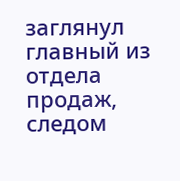заглянул главный из отдела продаж, следом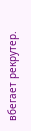вбегает рекрутер.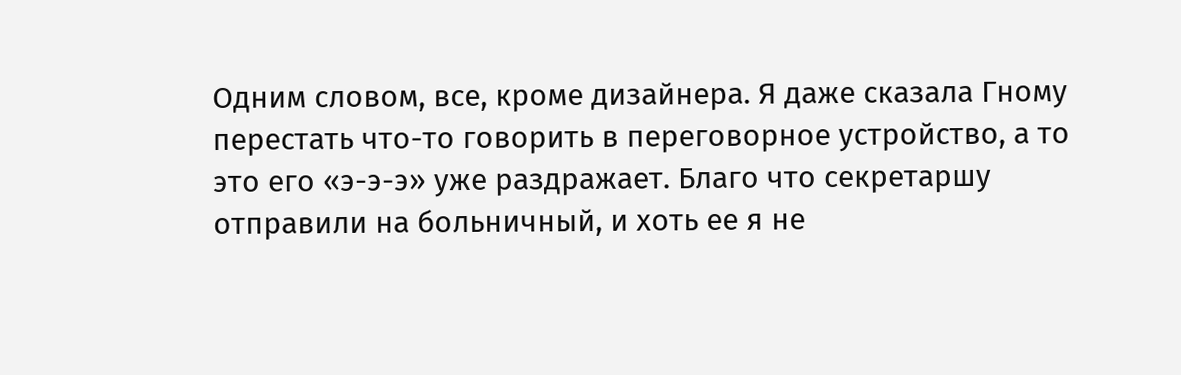Одним словом, все, кроме дизайнера. Я даже сказала Гному перестать что-то говорить в переговорное устройство, а то это его «э-э-э» уже раздражает. Благо что секретаршу отправили на больничный, и хоть ее я не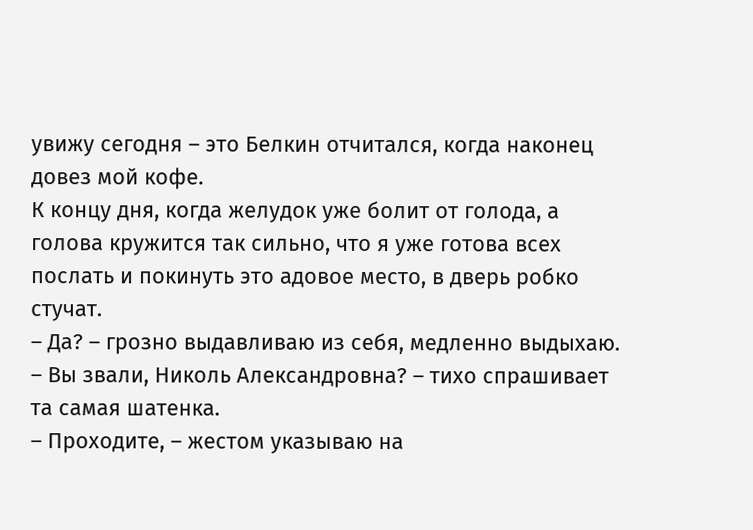увижу сегодня – это Белкин отчитался, когда наконец довез мой кофе.
К концу дня, когда желудок уже болит от голода, а голова кружится так сильно, что я уже готова всех послать и покинуть это адовое место, в дверь робко стучат.
– Да? – грозно выдавливаю из себя, медленно выдыхаю.
– Вы звали, Николь Александровна? – тихо спрашивает та самая шатенка.
– Проходите, – жестом указываю на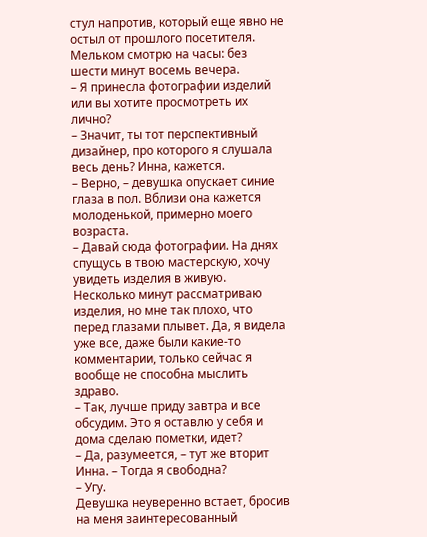стул напротив, который еще явно не остыл от прошлого посетителя. Мельком смотрю на часы: без шести минут восемь вечера.
– Я принесла фотографии изделий или вы хотите просмотреть их лично?
– Значит, ты тот перспективный дизайнер, про которого я слушала весь день? Инна, кажется.
– Верно, – девушка опускает синие глаза в пол. Вблизи она кажется молоденькой, примерно моего возраста.
– Давай сюда фотографии. На днях спущусь в твою мастерскую, хочу увидеть изделия в живую.
Несколько минут рассматриваю изделия, но мне так плохо, что перед глазами плывет. Да, я видела уже все, даже были какие-то комментарии, только сейчас я вообще не способна мыслить здраво.
– Так, лучше приду завтра и все обсудим. Это я оставлю у себя и дома сделаю пометки, идет?
– Да, разумеется, – тут же вторит Инна. – Тогда я свободна?
– Угу.
Девушка неуверенно встает, бросив на меня заинтересованный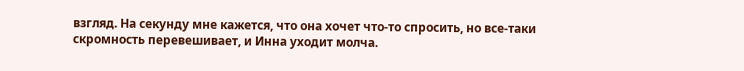взгляд. На секунду мне кажется, что она хочет что-то спросить, но все-таки скромность перевешивает, и Инна уходит молча.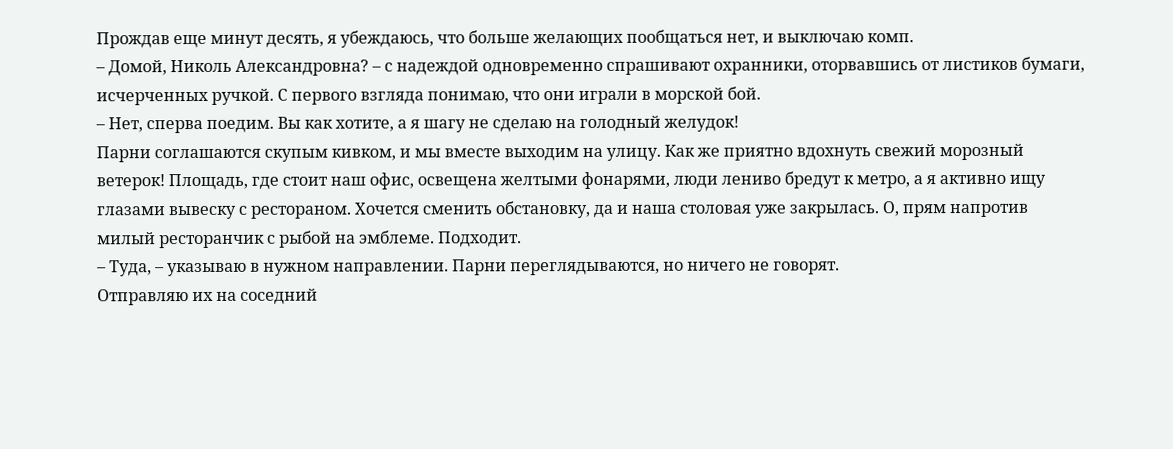Прождав еще минут десять, я убеждаюсь, что больше желающих пообщаться нет, и выключаю комп.
– Домой, Николь Александровна? – с надеждой одновременно спрашивают охранники, оторвавшись от листиков бумаги, исчерченных ручкой. С первого взгляда понимаю, что они играли в морской бой.
– Нет, сперва поедим. Вы как хотите, а я шагу не сделаю на голодный желудок!
Парни соглашаются скупым кивком, и мы вместе выходим на улицу. Как же приятно вдохнуть свежий морозный ветерок! Площадь, где стоит наш офис, освещена желтыми фонарями, люди лениво бредут к метро, а я активно ищу глазами вывеску с рестораном. Хочется сменить обстановку, да и наша столовая уже закрылась. О, прям напротив милый ресторанчик с рыбой на эмблеме. Подходит.
– Туда, – указываю в нужном направлении. Парни переглядываются, но ничего не говорят.
Отправляю их на соседний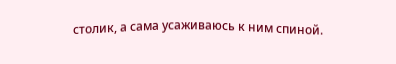столик, а сама усаживаюсь к ним спиной.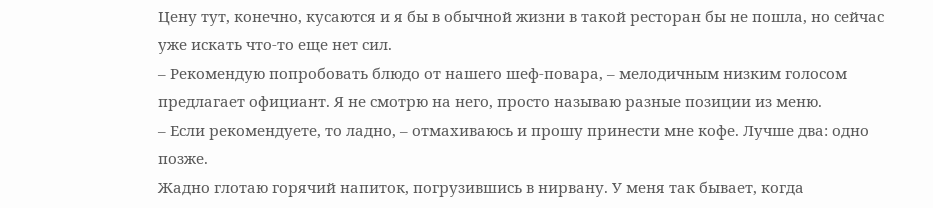Цену тут, конечно, кусаются и я бы в обычной жизни в такой ресторан бы не пошла, но сейчас уже искать что-то еще нет сил.
– Рекомендую попробовать блюдо от нашего шеф-повара, – мелодичным низким голосом предлагает официант. Я не смотрю на него, просто называю разные позиции из меню.
– Если рекомендуете, то ладно, – отмахиваюсь и прошу принести мне кофе. Лучше два: одно позже.
Жадно глотаю горячий напиток, погрузившись в нирвану. У меня так бывает, когда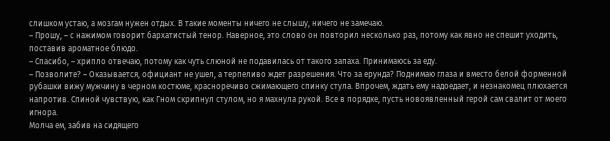слишком устаю, а мозгам нужен отдых. В такие моменты ничего не слышу, ничего не замечаю.
– Прошу, – с нажимом говорит бархатистый тенор. Наверное, это слово он повторил несколько раз, потому как явно не спешит уходить, поставив ароматное блюдо.
– Спасибо, – хрипло отвечаю, потому как чуть слюной не подавилась от такого запаха. Принимаюсь за еду.
– Позволите? – Оказывается, официант не ушел, а терпеливо ждет разрешения. Что за ерунда? Поднимаю глаза и вместо белой форменной рубашки вижу мужчину в черном костюме, красноречиво сжимающего спинку стула. Впрочем, ждать ему надоедает, и незнакомец плюхается напротив. Спиной чувствую, как Гном скрипнул стулом, но я махнула рукой. Все в порядке, пусть новоявленный герой сам свалит от моего игнора.
Молча ем, забив на сидящего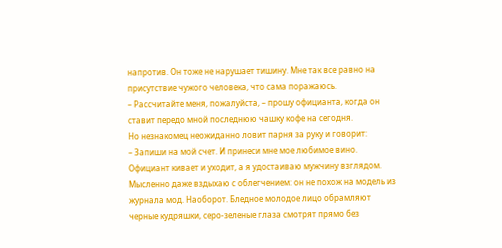напротив. Он тоже не нарушает тишину. Мне так все равно на присутствие чужого человека, что сама поражаюсь.
– Рассчитайте меня, пожалуйста, – прошу официанта, когда он ставит передо мной последнюю чашку кофе на сегодня.
Но незнакомец неожиданно ловит парня за руку и говорит:
– Запиши на мой счет. И принеси мне мое любимое вино.
Официант кивает и уходит, а я удостаиваю мужчину взглядом. Мысленно даже вздыхаю с облегчением: он не похож на модель из журнала мод. Наоборот. Бледное молодое лицо обрамляют черные кудряшки, серо-зеленые глаза смотрят прямо без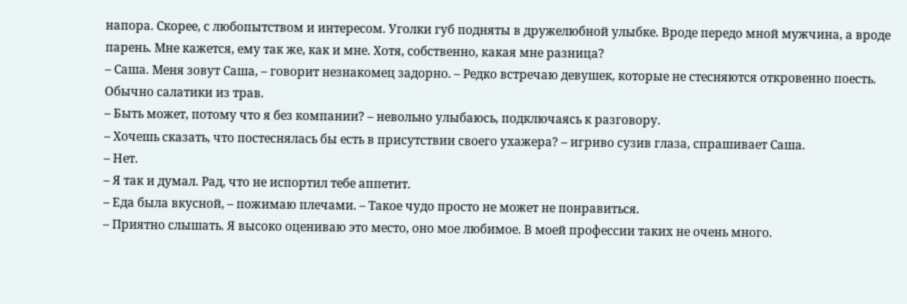напора. Скорее, с любопытством и интересом. Уголки губ подняты в дружелюбной улыбке. Вроде передо мной мужчина, а вроде парень. Мне кажется, ему так же, как и мне. Хотя, собственно, какая мне разница?
– Саша. Меня зовут Саша, – говорит незнакомец задорно. – Редко встречаю девушек, которые не стесняются откровенно поесть. Обычно салатики из трав.
– Быть может, потому что я без компании? – невольно улыбаюсь, подключаясь к разговору.
– Хочешь сказать, что постеснялась бы есть в присутствии своего ухажера? – игриво сузив глаза, спрашивает Саша.
– Нет.
– Я так и думал. Рад, что не испортил тебе аппетит.
– Еда была вкусной, – пожимаю плечами. – Такое чудо просто не может не понравиться.
– Приятно слышать. Я высоко оцениваю это место, оно мое любимое. В моей профессии таких не очень много.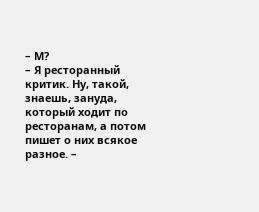– М?
– Я ресторанный критик. Ну, такой, знаешь, зануда, который ходит по ресторанам, а потом пишет о них всякое разное. –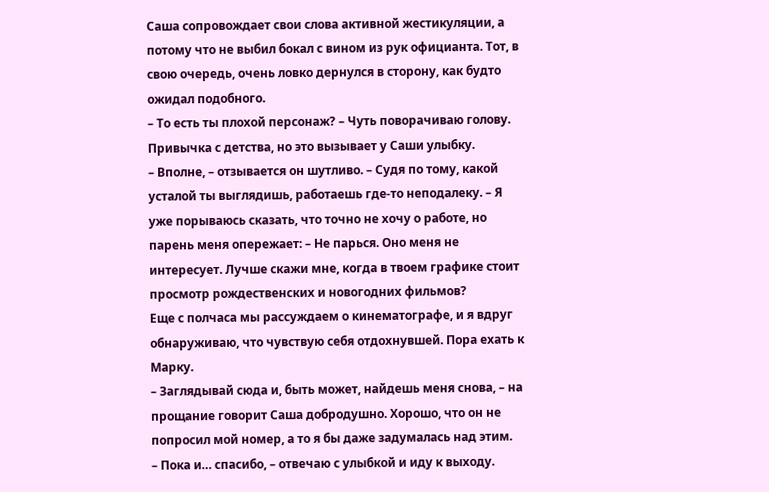Саша сопровождает свои слова активной жестикуляции, а потому что не выбил бокал с вином из рук официанта. Тот, в свою очередь, очень ловко дернулся в сторону, как будто ожидал подобного.
– То есть ты плохой персонаж? – Чуть поворачиваю голову. Привычка с детства, но это вызывает у Саши улыбку.
– Вполне, – отзывается он шутливо. – Судя по тому, какой усталой ты выглядишь, работаешь где-то неподалеку. – Я уже порываюсь сказать, что точно не хочу о работе, но парень меня опережает: – Не парься. Оно меня не интересует. Лучше скажи мне, когда в твоем графике стоит просмотр рождественских и новогодних фильмов?
Еще с полчаса мы рассуждаем о кинематографе, и я вдруг обнаруживаю, что чувствую себя отдохнувшей. Пора ехать к Марку.
– Заглядывай сюда и, быть может, найдешь меня снова, – на прощание говорит Саша добродушно. Хорошо, что он не попросил мой номер, а то я бы даже задумалась над этим.
– Пока и… спасибо, – отвечаю с улыбкой и иду к выходу.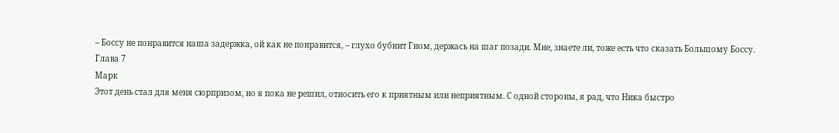– Боссу не понравится наша задержка, ой как не понравится, – глухо бубнит Гном, держась на шаг позади. Мне, знаете ли, тоже есть что сказать Большому Боссу.
Глава 7
Марк
Этот день стал для меня сюрпризом, но я пока не решил, относить его к приятным или неприятным. С одной стороны, я рад, что Ника быстро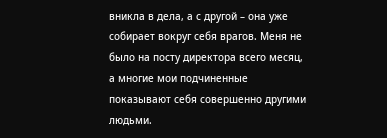вникла в дела, а с другой – она уже собирает вокруг себя врагов. Меня не было на посту директора всего месяц, а многие мои подчиненные показывают себя совершенно другими людьми.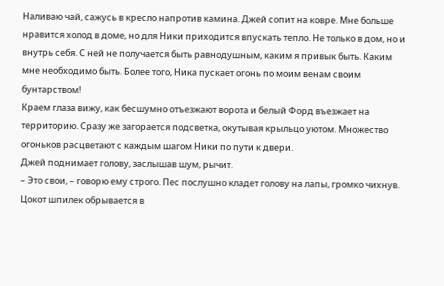Наливаю чай, сажусь в кресло напротив камина. Джей сопит на ковре. Мне больше нравится холод в доме, но для Ники приходится впускать тепло. Не только в дом, но и внутрь себя. С ней не получается быть равнодушным, каким я привык быть. Каким мне необходимо быть. Более того, Ника пускает огонь по моим венам своим бунтарством!
Краем глаза вижу, как бесшумно отъезжают ворота и белый Форд въезжает на территорию. Сразу же загорается подсветка, окутывая крыльцо уютом. Множество огоньков расцветают с каждым шагом Ники по пути к двери.
Джей поднимает голову, заслышав шум, рычит.
– Это свои, – говорю ему строго. Пес послушно кладет голову на лапы, громко чихнув.
Цокот шпилек обрывается в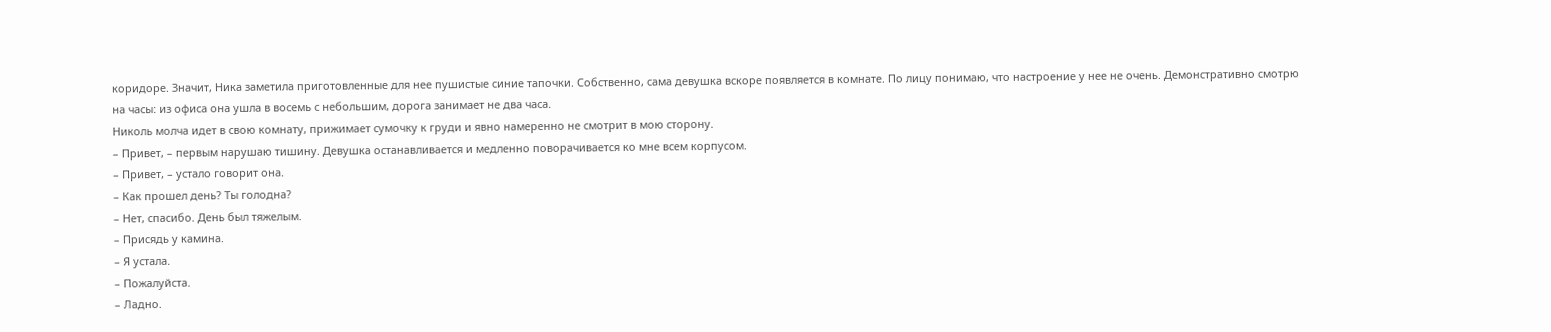коридоре. Значит, Ника заметила приготовленные для нее пушистые синие тапочки. Собственно, сама девушка вскоре появляется в комнате. По лицу понимаю, что настроение у нее не очень. Демонстративно смотрю на часы: из офиса она ушла в восемь с небольшим, дорога занимает не два часа.
Николь молча идет в свою комнату, прижимает сумочку к груди и явно намеренно не смотрит в мою сторону.
– Привет, – первым нарушаю тишину. Девушка останавливается и медленно поворачивается ко мне всем корпусом.
– Привет, – устало говорит она.
– Как прошел день? Ты голодна?
– Нет, спасибо. День был тяжелым.
– Присядь у камина.
– Я устала.
– Пожалуйста.
– Ладно.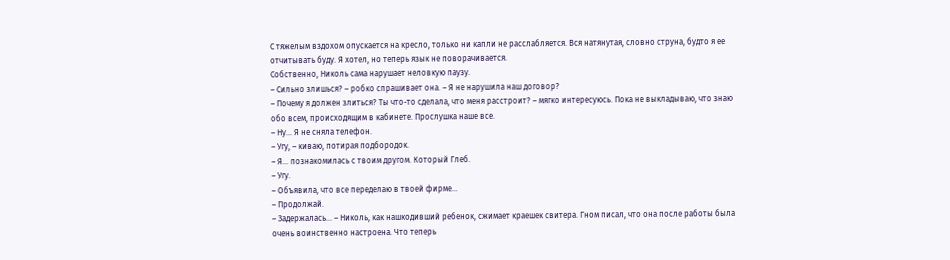С тяжелым вздохом опускается на кресло, только ни капли не расслабляется. Вся натянутая, словно струна, будто я ее отчитывать буду. Я хотел, но теперь язык не поворачивается.
Собственно, Николь сама нарушает неловкую паузу.
– Сильно злишься? – робко спрашивает она. – Я не нарушила наш договор?
– Почему я должен злиться? Ты что-то сделала, что меня расстроит? – мягко интересуюсь. Пока не выкладываю, что знаю обо всем, происходящим в кабинете. Прослушка наше все.
– Ну… Я не сняла телефон.
– Угу, – киваю, потирая подбородок.
– Я… познакомилась с твоим другом. Который Глеб.
– Угу.
– Объявила, что все переделаю в твоей фирме…
– Продолжай.
– Задержалась… – Николь, как нашкодивший ребенок, сжимает краешек свитера. Гном писал, что она после работы была очень воинственно настроена. Что теперь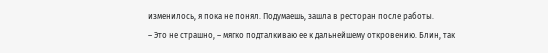изменилось, я пока не понял. Подумаешь, зашла в ресторан после работы.
– Это не страшно, – мягко подталкиваю ее к дальнейшему откровению. Блин, так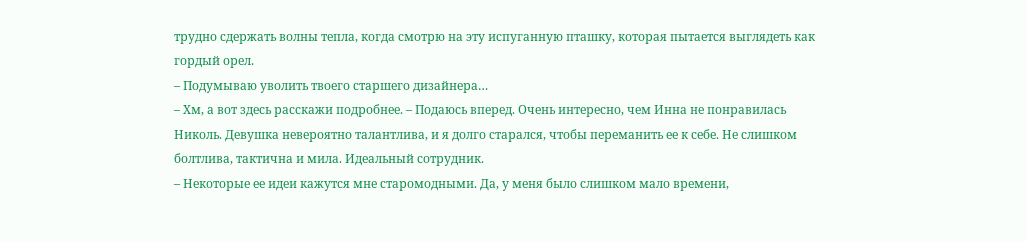трудно сдержать волны тепла, когда смотрю на эту испуганную пташку, которая пытается выглядеть как гордый орел.
– Подумываю уволить твоего старшего дизайнера…
– Хм, а вот здесь расскажи подробнее. – Подаюсь вперед. Очень интересно, чем Инна не понравилась Николь. Девушка невероятно талантлива, и я долго старался, чтобы переманить ее к себе. Не слишком болтлива, тактична и мила. Идеальный сотрудник.
– Некоторые ее идеи кажутся мне старомодными. Да, у меня было слишком мало времени,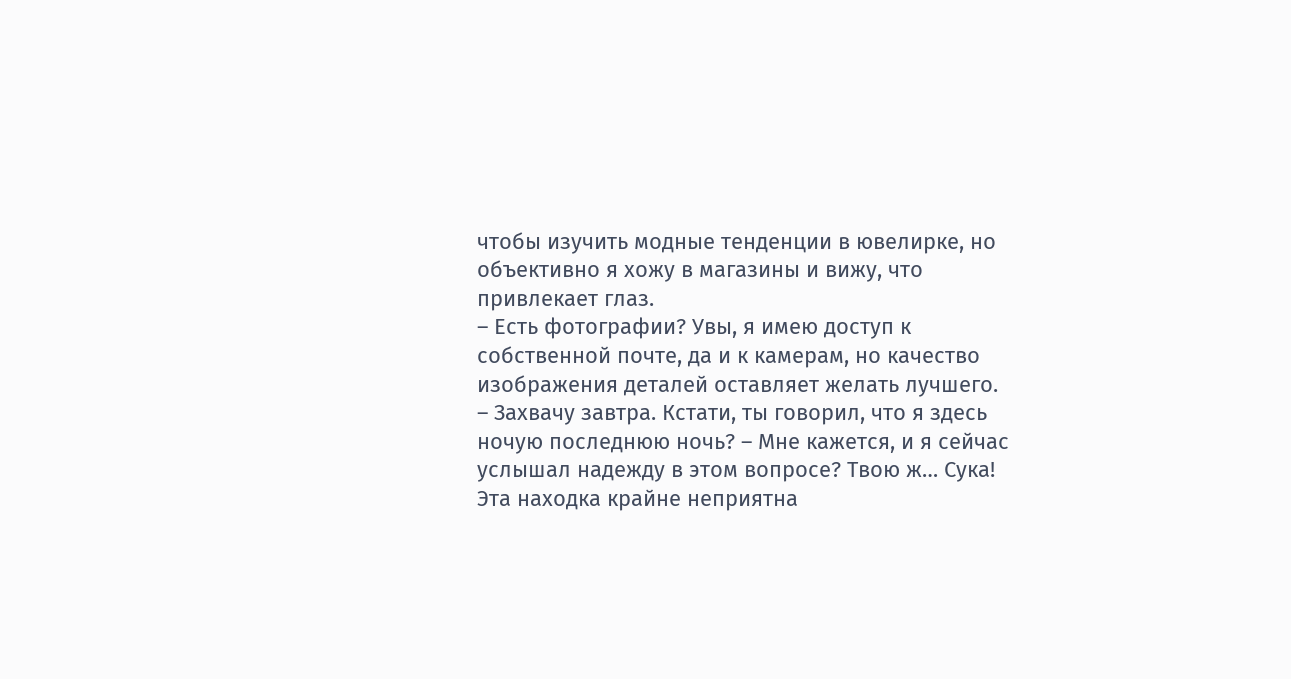чтобы изучить модные тенденции в ювелирке, но объективно я хожу в магазины и вижу, что привлекает глаз.
– Есть фотографии? Увы, я имею доступ к собственной почте, да и к камерам, но качество изображения деталей оставляет желать лучшего.
– Захвачу завтра. Кстати, ты говорил, что я здесь ночую последнюю ночь? – Мне кажется, и я сейчас услышал надежду в этом вопросе? Твою ж… Сука! Эта находка крайне неприятна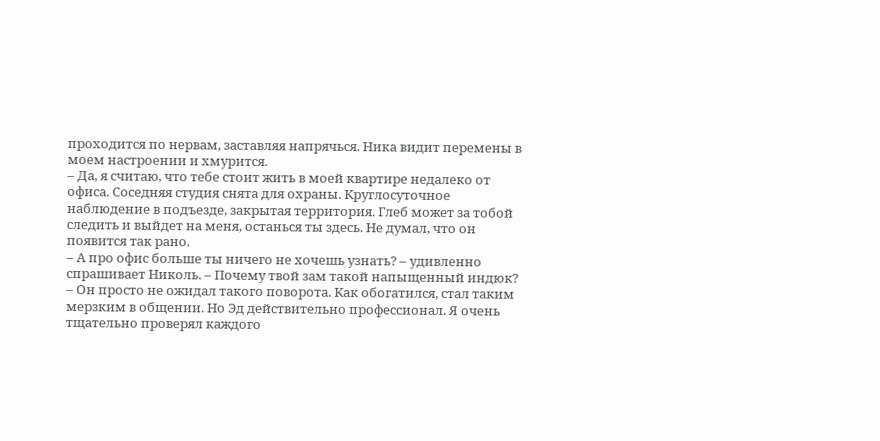проходится по нервам, заставляя напрячься. Ника видит перемены в моем настроении и хмурится.
– Да, я считаю, что тебе стоит жить в моей квартире недалеко от офиса. Соседняя студия снята для охраны. Круглосуточное наблюдение в подъезде, закрытая территория. Глеб может за тобой следить и выйдет на меня, останься ты здесь. Не думал, что он появится так рано.
– А про офис больше ты ничего не хочешь узнать? – удивленно спрашивает Николь. – Почему твой зам такой напыщенный индюк?
– Он просто не ожидал такого поворота. Как обогатился, стал таким мерзким в общении. Но Эд действительно профессионал. Я очень тщательно проверял каждого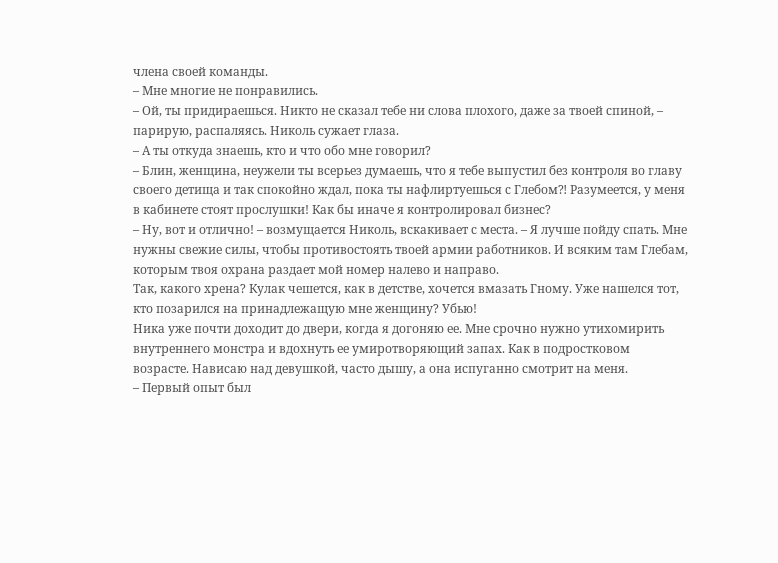члена своей команды.
– Мне многие не понравились.
– Ой, ты придираешься. Никто не сказал тебе ни слова плохого, даже за твоей спиной, – парирую, распаляясь. Николь сужает глаза.
– А ты откуда знаешь, кто и что обо мне говорил?
– Блин, женщина, неужели ты всерьез думаешь, что я тебе выпустил без контроля во главу своего детища и так спокойно ждал, пока ты нафлиртуешься с Глебом⁈ Разумеется, у меня в кабинете стоят прослушки! Как бы иначе я контролировал бизнес?
– Ну, вот и отлично! – возмущается Николь, вскакивает с места. – Я лучше пойду спать. Мне нужны свежие силы, чтобы противостоять твоей армии работников. И всяким там Глебам, которым твоя охрана раздает мой номер налево и направо.
Так, какого хрена? Кулак чешется, как в детстве, хочется вмазать Гному. Уже нашелся тот, кто позарился на принадлежащую мне женщину? Убью!
Ника уже почти доходит до двери, когда я догоняю ее. Мне срочно нужно утихомирить внутреннего монстра и вдохнуть ее умиротворяющий запах. Как в подростковом возрасте. Нависаю над девушкой, часто дышу, а она испуганно смотрит на меня.
– Первый опыт был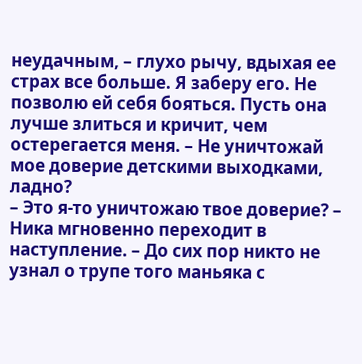неудачным, – глухо рычу, вдыхая ее страх все больше. Я заберу его. Не позволю ей себя бояться. Пусть она лучше злиться и кричит, чем остерегается меня. – Не уничтожай мое доверие детскими выходками, ладно?
– Это я-то уничтожаю твое доверие? – Ника мгновенно переходит в наступление. – До сих пор никто не узнал о трупе того маньяка с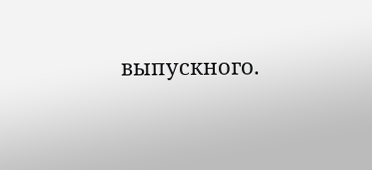выпускного.